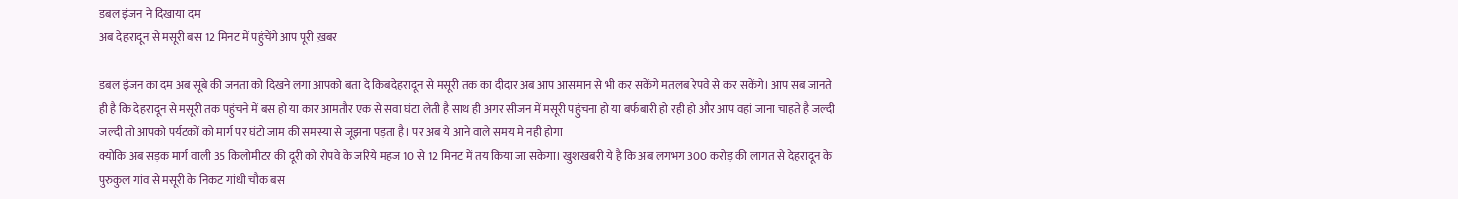डबल इंजन ने दिखाया दम
अब देहरादून से मसूरी बस 12 मिनट में पहुंचेंगे आप पूरी ख़बर

डबल इंजन का दम अब सूबे की जनता को दिखने लगा आपको बता दे किबदेहरादून से मसूरी तक का दीदार अब आप आसमान से भी कर सकेंगे मतलब रेपवे से कर सकेंगे। आप सब जानते ही है कि देहरादून से मसूरी तक पहुंचने में बस हो या कार आमतौर एक से सवा घंटा लेती है साथ ही अगर सीजन में मसूरी पहुंचना हो या बर्फबारी हो रही हो और आप वहां जाना चाहते है जल्दी जल्दी तो आपको पर्यटकों को मार्ग पर घंटो जाम की समस्या से जूझना पड़ता है। पर अब ये आने वाले समय मे नही होगा
क्योकि अब सड़क मार्ग वाली 35 किलोमीटर की दूरी को रोपवे के जरिये महज 10 से 12 मिनट में तय किया जा सकेगा। खुशखबरी ये है कि अब लगभग 300 करोड़ की लागत से देहरादून के पुरुकुल गांव से मसूरी के निकट गांधी चौक बस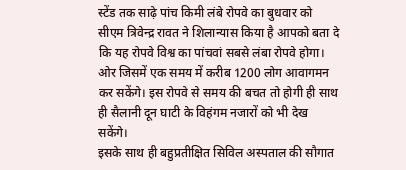स्टेंड तक साढ़े पांच किमी लंबे रोपवे का बुधवार को सीएम त्रिवेन्द्र रावत ने शिलान्यास किया है आपको बता दे कि यह रोपवे विश्व का पांचवां सबसे लंबा रोपवे होगा।
ओर जिसमें एक समय में करीब 1200 लोग आवागमन कर सकेंगे। इस रोपवे से समय की बचत तो होगी ही साथ ही सैलानी दून घाटी के विहंगम नजारों को भी देख सकेंगे।
इसके साथ ही बहुप्रतीक्षित सिविल अस्पताल की सौगात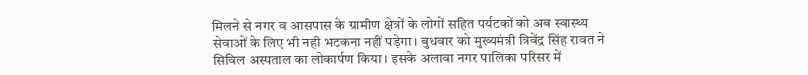मिलने से नगर व आसपास के ग्रामीण क्षेत्रों के लोगों सहित पर्यटकों को अब स्वास्थ्य सेवाओं के लिए भी नही भटकना नहीं पड़ेगा। बुधवार को मुख्यमंत्री त्रिवेंद्र सिंह रावत ने सिविल अस्पताल का लोकार्पण किया। इसके अलावा नगर पालिका परिसर में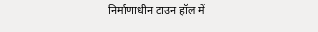निर्माणाधीन टाउन हॉल में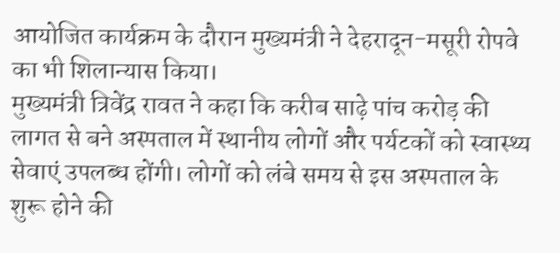आयोजित कार्यक्रम के दौरान मुख्यमंत्री ने देहरादून-मसूरी रोपवे का भी शिलान्यास किया।
मुख्यमंत्री त्रिवेंद्र रावत ने कहा कि करीब साढ़े पांच करोड़ की लागत से बने अस्पताल में स्थानीय लोगों और पर्यटकों को स्वास्थ्य सेवाएं उपलब्ध होंगी। लोगों को लंबे समय से इस अस्पताल के शुरू होने की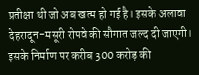प्रतीक्षा थी जो अब खत्म हो गई है। इसके अलावा देहरादून-मसूरी रोपवे की सौगात जल्द दी जाएगी। इसके निर्माण पर करीब 300 करोड़ की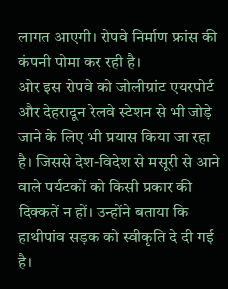लागत आएगी। रोपवे निर्माण फ्रांस की कंपनी पोमा कर रही है।
ओर इस रोपवे को जोलीग्रांट एयरपोर्ट और देहरादून रेलवे स्टेशन से भी जोड़े जाने के लिए भी प्रयास किया जा रहा है। जिससे देश-विदेश से मसूरी से आने वाले पर्यटकों को किसी प्रकार की दिक्कतें न हों। उन्होंने बताया कि हाथीपांव सड़क को स्वीकृति दे दी गई है।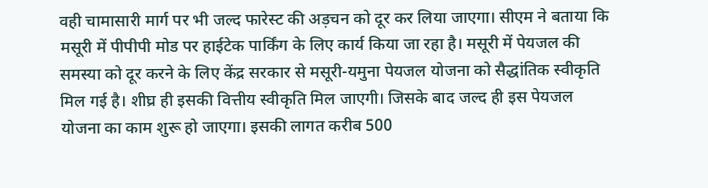वही चामासारी मार्ग पर भी जल्द फारेस्ट की अड़चन को दूर कर लिया जाएगा। सीएम ने बताया कि मसूरी में पीपीपी मोड पर हाईटेक पार्किंग के लिए कार्य किया जा रहा है। मसूरी में पेयजल की समस्या को दूर करने के लिए केंद्र सरकार से मसूरी-यमुना पेयजल योजना को सैद्धांतिक स्वीकृति मिल गई है। शीघ्र ही इसकी वित्तीय स्वीकृति मिल जाएगी। जिसके बाद जल्द ही इस पेयजल योजना का काम शुरू हो जाएगा। इसकी लागत करीब 500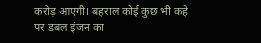करोड़ आएगी। बहराल कोई कुछ भी कहे पर डबल इंजन का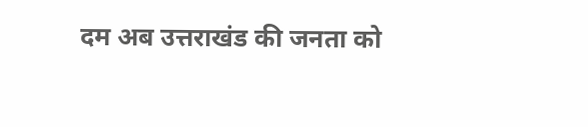दम अब उत्तराखंड की जनता को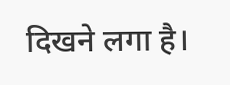दिखने लगा है।